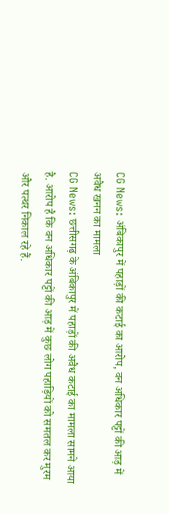CG News: अंबिकापुर में पहाड़ों की कटाई का आरोप, वन अधिकार पट्टों की आड़ में अवैध खनन का मामला
CG News: छत्तीसगढ़ के अंबिकापुर में पहाड़ों की अवैध कटाई का मामला सामने आया है. आरोप है कि वन अधिकार पट्टों की आड़ में कुछ लोग पहाड़ियों को समतल कर मुरम और पत्थर निकाल रहे हैं.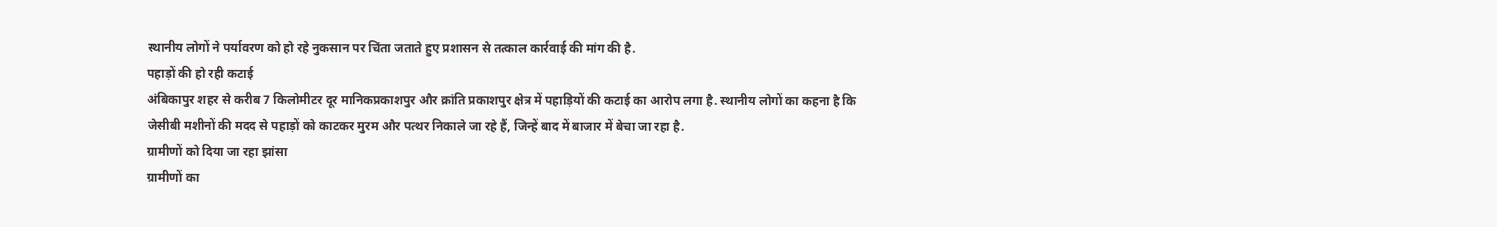स्थानीय लोगों ने पर्यावरण को हो रहे नुकसान पर चिंता जताते हुए प्रशासन से तत्काल कार्रवाई की मांग की है.
पहाड़ों की हो रही कटाई
अंबिकापुर शहर से करीब 7 किलोमीटर दूर मानिकप्रकाशपुर और क्रांति प्रकाशपुर क्षेत्र में पहाड़ियों की कटाई का आरोप लगा है. स्थानीय लोगों का कहना है कि जेसीबी मशीनों की मदद से पहाड़ों को काटकर मुरम और पत्थर निकाले जा रहे हैं, जिन्हें बाद में बाजार में बेचा जा रहा है.
ग्रामीणों को दिया जा रहा झांसा
ग्रामीणों का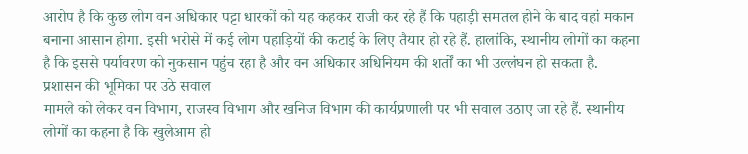आरोप है कि कुछ लोग वन अधिकार पट्टा धारकों को यह कहकर राजी कर रहे हैं कि पहाड़ी समतल होने के बाद वहां मकान बनाना आसान होगा. इसी भरोसे में कई लोग पहाड़ियों की कटाई के लिए तैयार हो रहे हैं. हालांकि, स्थानीय लोगों का कहना है कि इससे पर्यावरण को नुकसान पहुंच रहा है और वन अधिकार अधिनियम की शर्तों का भी उल्लंघन हो सकता है.
प्रशासन की भूमिका पर उठे सवाल
मामले को लेकर वन विभाग, राजस्व विभाग और खनिज विभाग की कार्यप्रणाली पर भी सवाल उठाए जा रहे हैं. स्थानीय लोगों का कहना है कि खुलेआम हो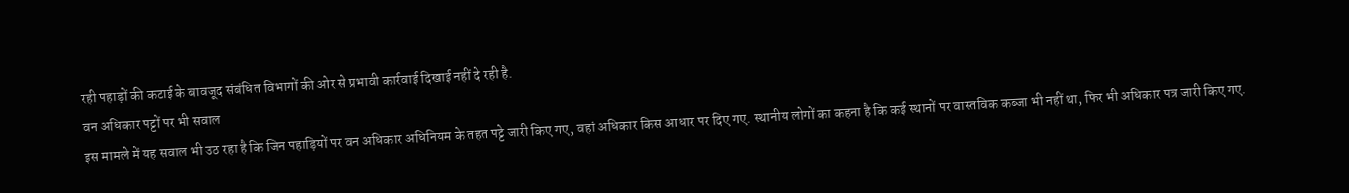रही पहाड़ों की कटाई के बावजूद संबंधित विभागों की ओर से प्रभावी कार्रवाई दिखाई नहीं दे रही है.
वन अधिकार पट्टों पर भी सवाल
इस मामले में यह सवाल भी उठ रहा है कि जिन पहाड़ियों पर वन अधिकार अधिनियम के तहत पट्टे जारी किए गए, वहां अधिकार किस आधार पर दिए गए. स्थानीय लोगों का कहना है कि कई स्थानों पर वास्तविक कब्जा भी नहीं था, फिर भी अधिकार पत्र जारी किए गए.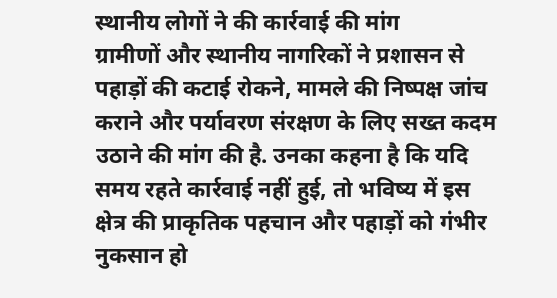स्थानीय लोगों ने की कार्रवाई की मांग
ग्रामीणों और स्थानीय नागरिकों ने प्रशासन से पहाड़ों की कटाई रोकने, मामले की निष्पक्ष जांच कराने और पर्यावरण संरक्षण के लिए सख्त कदम उठाने की मांग की है. उनका कहना है कि यदि समय रहते कार्रवाई नहीं हुई, तो भविष्य में इस क्षेत्र की प्राकृतिक पहचान और पहाड़ों को गंभीर नुकसान हो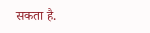सकता है.